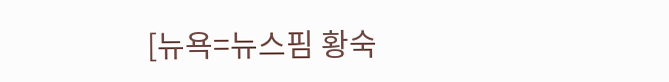[뉴욕=뉴스핌 황숙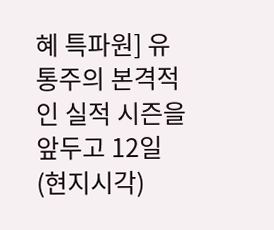혜 특파원] 유통주의 본격적인 실적 시즌을 앞두고 12일(현지시각)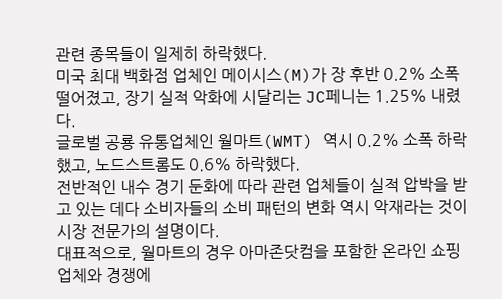관련 종목들이 일제히 하락했다.
미국 최대 백화점 업체인 메이시스(M)가 장 후반 0.2% 소폭 떨어졌고, 장기 실적 악화에 시달리는 JC페니는 1.25% 내렸다.
글로벌 공룡 유통업체인 월마트(WMT) 역시 0.2% 소폭 하락했고, 노드스트롬도 0.6% 하락했다.
전반적인 내수 경기 둔화에 따라 관련 업체들이 실적 압박을 받고 있는 데다 소비자들의 소비 패턴의 변화 역시 악재라는 것이 시장 전문가의 설명이다.
대표적으로, 월마트의 경우 아마존닷컴을 포함한 온라인 쇼핑 업체와 경쟁에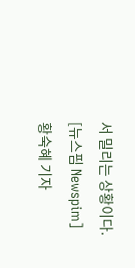서 밀리는 상황이다.
[뉴스핌 Newspim] 황숙혜 기자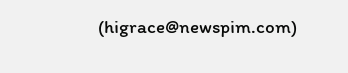(higrace@newspim.com)